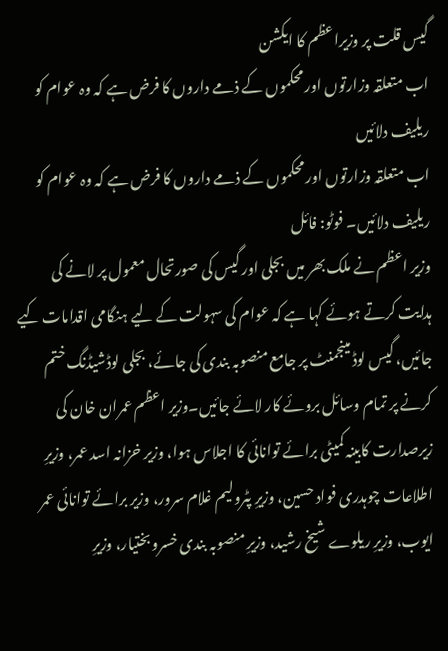گیس قلت پر وزیراعظم کا ایکشن
اب متعلقہ وزارتوں اور محکموں کے ذمے داروں کا فرض ہے کہ وہ عوام کو ریلیف دلائیں
اب متعلقہ وزارتوں اور محکموں کے ذمے داروں کا فرض ہے کہ وہ عوام کو ریلیف دلائیں۔ فوٹو: فائل
وزیر اعظم نے ملک بھر میں بجلی اور گیس کی صورتحال معمول پر لانے کی ہدایت کرتے ہوئے کہا ہے کہ عوام کی سہولت کے لیے ہنگامی اقدامات کیے جائیں، گیس لوڈ مینجمنٹ پر جامع منصوبہ بندی کی جائے، بجلی لوڈشیڈنگ ختم کرنے پر تمام وسائل بروئے کار لائے جائیں۔وزیر اعظم عمران خان کی زیرصدارت کابینہ کمیٹی برائے توانائی کا اجلاس ہوا، وزیر خزانہ اسد عمر، وزیرِ اطلاعات چوہدری فواد حسین، وزیرِ پٹرولیم غلام سرور، وزیر برائے توانائی عمر ایوب، وزیرِ ریلوے شیخ رشید، وزیرِ منصوبہ بندی خسرو بختیار، وزیرِ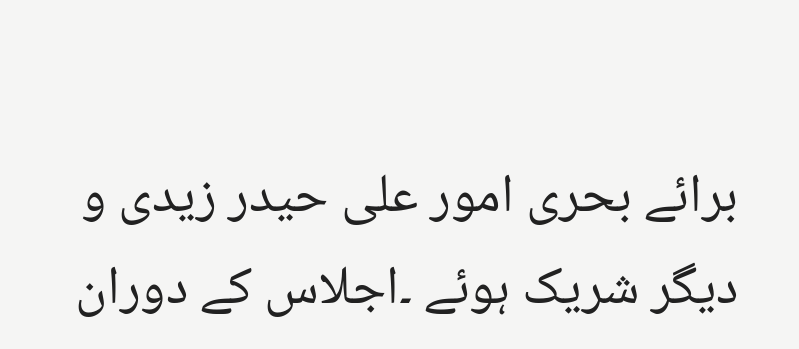برائے بحری امور علی حیدر زیدی و دیگر شریک ہوئے ۔اجلاس کے دوران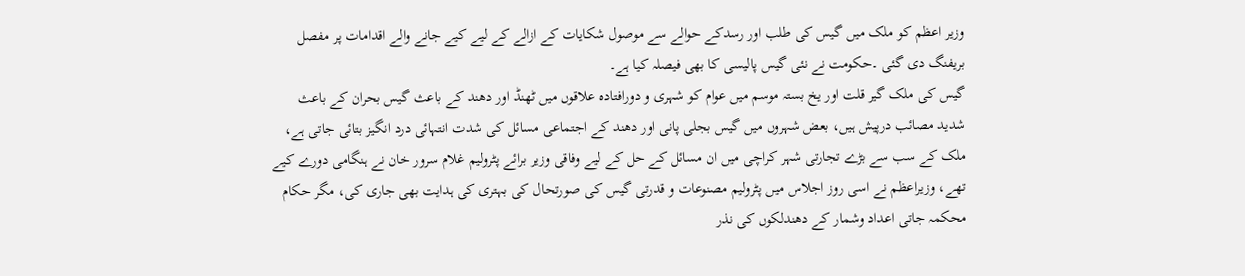وزیر اعظم کو ملک میں گیس کی طلب اور رسدکے حوالے سے موصول شکایات کے ازالے کے لیے کیے جانے والے اقدامات پر مفصل بریفنگ دی گئی ۔حکومت نے نئی گیس پالیسی کا بھی فیصلہ کیا ہے۔
گیس کی ملک گیر قلت اور یخ بستہ موسم میں عوام کو شہری و دورافتادہ علاقوں میں ٹھنڈ اور دھند کے باعث گیس بحران کے باعث شدید مصائب درپیش ہیں، بعض شہروں میں گیس بجلی پانی اور دھند کے اجتماعی مسائل کی شدت انتہائی درد انگیز بتائی جاتی ہے، ملک کے سب سے بڑے تجارتی شہر کراچی میں ان مسائل کے حل کے لیے وفاقی وزیر برائے پٹرولیم غلام سرور خان نے ہنگامی دورے کیے تھے، وزیراعظم نے اسی روز اجلاس میں پٹرولیم مصنوعات و قدرتی گیس کی صورتحال کی بہتری کی ہدایت بھی جاری کی، مگر حکام محکمہ جاتی اعداد وشمار کے دھندلکوں کی نذر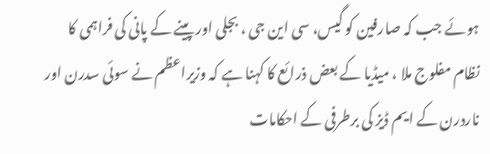ہوئے جب کہ صارفین کو گیس، سی این جی ، بجلی اور پینے کے پانی کی فراہمی کا نظام مفلوج ملا ، میڈیا کے بعض ذرائع کا کہنا ہے کہ وزیراعظم نے سوئی سدرن اور ناردرن کے ایم ڈیز کی برطرفی کے احکامات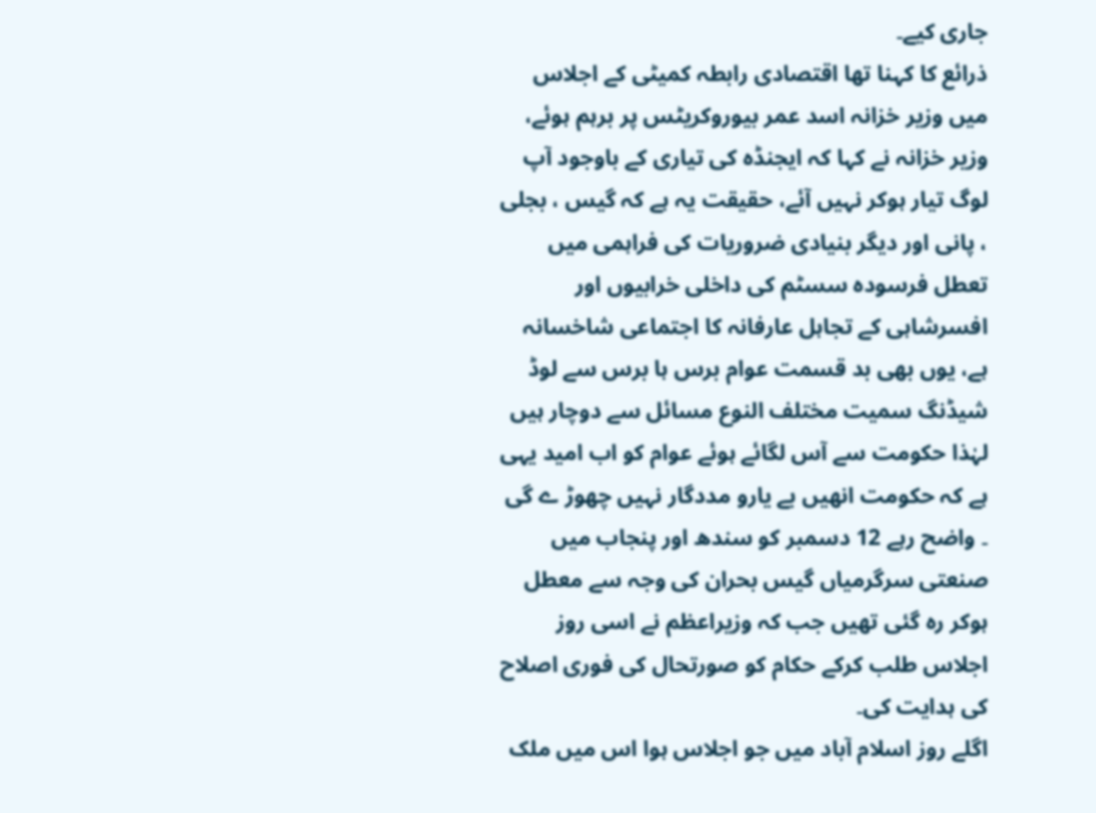جاری کیے۔
ذرائع کا کہنا تھا اقتصادی رابطہ کمیٹی کے اجلاس میں وزیر خزانہ اسد عمر بیوروکریٹس پر برہم ہوئے، وزیر خزانہ نے کہا کہ ایجنڈہ کی تیاری کے باوجود آپ لوگ تیار ہوکر نہیں آئے، حقیقت یہ ہے کہ گیس ، بجلی ، پانی اور دیگر بنیادی ضروریات کی فراہمی میں تعطل فرسودہ سسٹم کی داخلی خرابیوں اور افسرشاہی کے تجاہل عارفانہ کا اجتماعی شاخسانہ ہے، یوں بھی بد قسمت عوام برس ہا برس سے لوڈ شیڈنگ سمیت مختلف النوع مسائل سے دوچار ہیں لہٰذا حکومت سے آس لگائے ہوئے عوام کو اب امید یہی ہے کہ حکومت انھیں بے یارو مددگار نہیں چھوڑ ے گی ۔ واضح رہے 12 دسمبر کو سندھ اور پنجاب میں صنعتی سرگرمیاں گیس بحران کی وجہ سے معطل ہوکر رہ گئی تھیں جب کہ وزیراعظم نے اسی روز اجلاس طلب کرکے حکام کو صورتحال کی فوری اصلاح کی ہدایت کی۔
اگلے روز اسلام آباد میں جو اجلاس ہوا اس میں ملک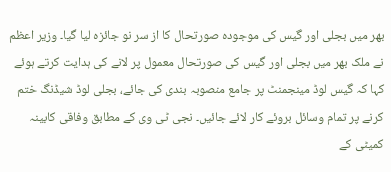بھر میں بجلی اور گیس کی موجودہ صورتحال کا از سر نو جائزہ لیا گیا۔ وزیر اعظم نے ملک بھر میں بجلی اور گیس کی صورتحال معمول پر لانے کی ہدایت کرتے ہوئے کہا کہ گیس لوڈ مینجمنٹ پر جامع منصوبہ بندی کی جائے، بجلی لوڈ شیڈنگ ختم کرنے پر تمام وسائل بروئے کار لائے جائیں۔ نجی ٹی وی کے مطابق وفاقی کابینہ کمیٹی کے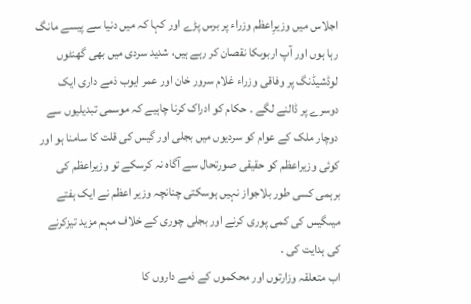اجلاس میں وزیرِاعظم وزراء پر برس پڑے اور کہا کہ میں دنیا سے پیسے مانگ رہا ہوں اور آپ اربوںکا نقصان کر رہے ہیں، شدید سردی میں بھی گھنٹوں لوڈشیڈنگ پر وفاقی وزراء غلام سرور خان اور عمر ایوب ذمے داری ایک دوسرے پر ڈالنے لگے ۔ حکام کو ادراک کرنا چاہیے کہ موسمی تبدیلیوں سے دوچار ملک کے عوام کو سردیوں میں بجلی اور گیس کی قلت کا سامنا ہو اور کوئی وزیراعظم کو حقیقی صورتحال سے آگاہ نہ کرسکے تو وزیراعظم کی برہمی کسی طور بلاجواز نہیں ہوسکتی چنانچہ وزیر اعظم نے ایک ہفتے میںگیس کی کمی پوری کرنے اور بجلی چوری کے خلاف مہم مزید تیزکرنے کی ہدایت کی ۔
اب متعلقہ وزارتوں اور محکموں کے ذمے داروں کا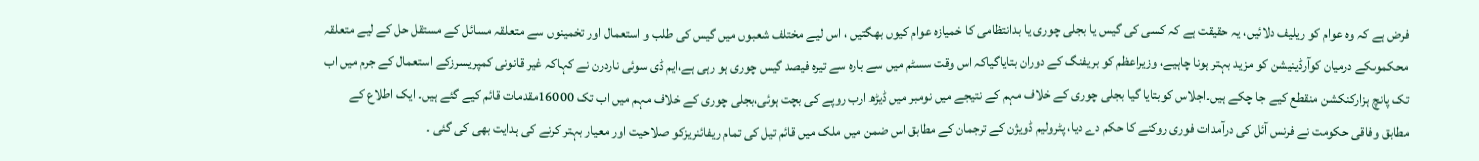فرض ہے کہ وہ عوام کو ریلیف دلائیں، یہ حقیقت ہے کہ کسی کی گیس یا بجلی چوری یا بدانتظامی کا خمیازہ عوام کیوں بھگتیں ، اس لیے مختلف شعبوں میں گیس کی طلب و استعمال اور تخمینوں سے متعلقہ مسائل کے مستقل حل کے لیے متعلقہ محکموںکے درمیان کوآرڈینیشن کو مزید بہتر ہونا چاہیے، وزیراعظم کو بریفنگ کے دوران بتایاگیاکہ اس وقت سسٹم میں سے بارہ سے تیرہ فیصد گیس چوری ہو رہی ہے،ایم ڈی سوئی ناردرن نے کہاکہ غیر قانونی کمپریسرزکے استعمال کے جرم میں اب تک پانچ ہزارکنکشن منقطع کیے جا چکے ہیں۔اجلاس کوبتایا گیا بجلی چوری کے خلاف مہم کے نتیجے میں نومبر میں ڈیڑھ ارب روپے کی بچت ہوئی،بجلی چوری کے خلاف مہم میں اب تک 16000مقدمات قائم کیے گئے ہیں۔ ایک اطلاع کے مطابق وفاقی حکومت نے فرنس آئل کی درآمدات فوری روکنے کا حکم دے دیا، پٹرولیم ڈویژن کے ترجمان کے مطابق اس ضمن میں ملک میں قائم تیل کی تمام ریفائنریزکو صلاحیت اور معیار بہتر کرنے کی ہدایت بھی کی گئی ۔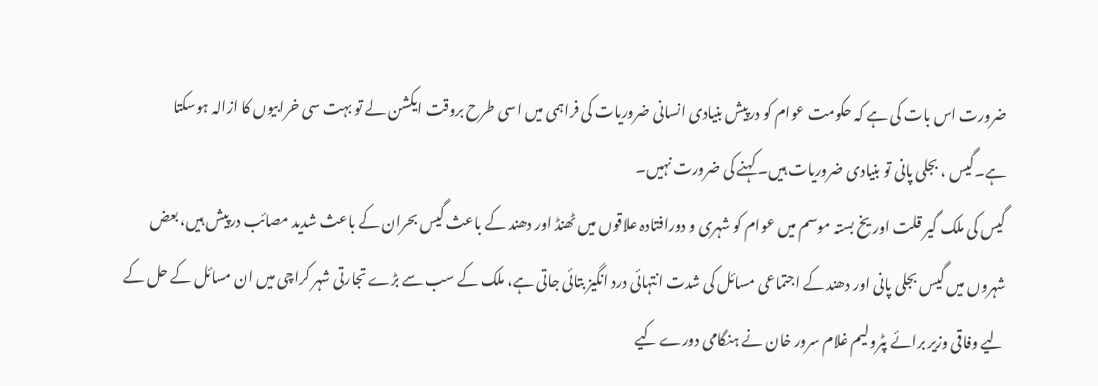ضرورت اس بات کی ہے کہ حکومت عوام کو درپیش بنیادی انسانی ضروریات کی فراہمی میں اسی طرح بروقت ایکشن لے تو بہت سی خرابیوں کا ازالہ ہوسکتا ہے۔گیس ، بجلی پانی تو بنیادی ضروریات ہیں۔ کہنے کی ضرورت نہیں۔
گیس کی ملک گیر قلت اور یخ بستہ موسم میں عوام کو شہری و دورافتادہ علاقوں میں ٹھنڈ اور دھند کے باعث گیس بحران کے باعث شدید مصائب درپیش ہیں، بعض شہروں میں گیس بجلی پانی اور دھند کے اجتماعی مسائل کی شدت انتہائی درد انگیز بتائی جاتی ہے، ملک کے سب سے بڑے تجارتی شہر کراچی میں ان مسائل کے حل کے لیے وفاقی وزیر برائے پٹرولیم غلام سرور خان نے ہنگامی دورے کیے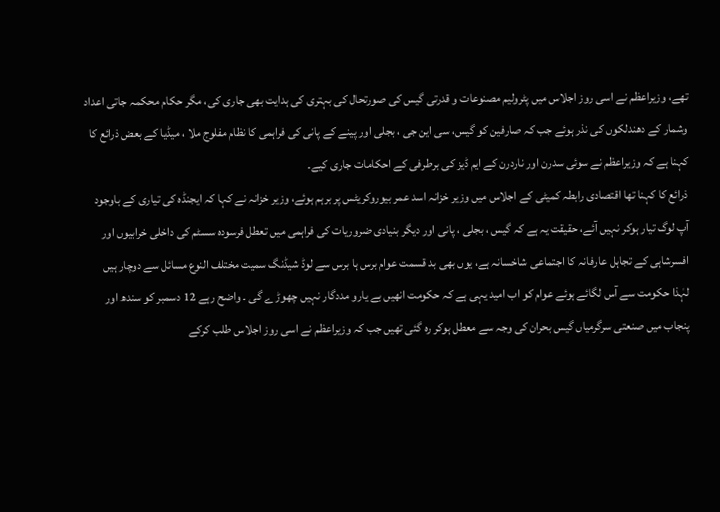تھے، وزیراعظم نے اسی روز اجلاس میں پٹرولیم مصنوعات و قدرتی گیس کی صورتحال کی بہتری کی ہدایت بھی جاری کی، مگر حکام محکمہ جاتی اعداد وشمار کے دھندلکوں کی نذر ہوئے جب کہ صارفین کو گیس، سی این جی ، بجلی اور پینے کے پانی کی فراہمی کا نظام مفلوج ملا ، میڈیا کے بعض ذرائع کا کہنا ہے کہ وزیراعظم نے سوئی سدرن اور ناردرن کے ایم ڈیز کی برطرفی کے احکامات جاری کیے۔
ذرائع کا کہنا تھا اقتصادی رابطہ کمیٹی کے اجلاس میں وزیر خزانہ اسد عمر بیوروکریٹس پر برہم ہوئے، وزیر خزانہ نے کہا کہ ایجنڈہ کی تیاری کے باوجود آپ لوگ تیار ہوکر نہیں آئے، حقیقت یہ ہے کہ گیس ، بجلی ، پانی اور دیگر بنیادی ضروریات کی فراہمی میں تعطل فرسودہ سسٹم کی داخلی خرابیوں اور افسرشاہی کے تجاہل عارفانہ کا اجتماعی شاخسانہ ہے، یوں بھی بد قسمت عوام برس ہا برس سے لوڈ شیڈنگ سمیت مختلف النوع مسائل سے دوچار ہیں لہٰذا حکومت سے آس لگائے ہوئے عوام کو اب امید یہی ہے کہ حکومت انھیں بے یارو مددگار نہیں چھوڑ ے گی ۔ واضح رہے 12 دسمبر کو سندھ اور پنجاب میں صنعتی سرگرمیاں گیس بحران کی وجہ سے معطل ہوکر رہ گئی تھیں جب کہ وزیراعظم نے اسی روز اجلاس طلب کرکے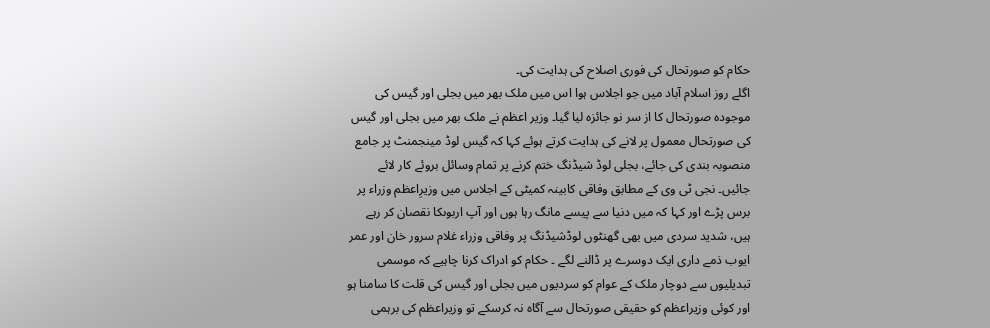حکام کو صورتحال کی فوری اصلاح کی ہدایت کی۔
اگلے روز اسلام آباد میں جو اجلاس ہوا اس میں ملک بھر میں بجلی اور گیس کی موجودہ صورتحال کا از سر نو جائزہ لیا گیا۔ وزیر اعظم نے ملک بھر میں بجلی اور گیس کی صورتحال معمول پر لانے کی ہدایت کرتے ہوئے کہا کہ گیس لوڈ مینجمنٹ پر جامع منصوبہ بندی کی جائے، بجلی لوڈ شیڈنگ ختم کرنے پر تمام وسائل بروئے کار لائے جائیں۔ نجی ٹی وی کے مطابق وفاقی کابینہ کمیٹی کے اجلاس میں وزیرِاعظم وزراء پر برس پڑے اور کہا کہ میں دنیا سے پیسے مانگ رہا ہوں اور آپ اربوںکا نقصان کر رہے ہیں، شدید سردی میں بھی گھنٹوں لوڈشیڈنگ پر وفاقی وزراء غلام سرور خان اور عمر ایوب ذمے داری ایک دوسرے پر ڈالنے لگے ۔ حکام کو ادراک کرنا چاہیے کہ موسمی تبدیلیوں سے دوچار ملک کے عوام کو سردیوں میں بجلی اور گیس کی قلت کا سامنا ہو اور کوئی وزیراعظم کو حقیقی صورتحال سے آگاہ نہ کرسکے تو وزیراعظم کی برہمی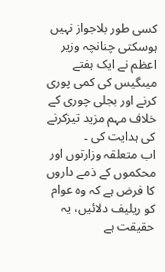کسی طور بلاجواز نہیں ہوسکتی چنانچہ وزیر اعظم نے ایک ہفتے میںگیس کی کمی پوری کرنے اور بجلی چوری کے خلاف مہم مزید تیزکرنے کی ہدایت کی ۔
اب متعلقہ وزارتوں اور محکموں کے ذمے داروں کا فرض ہے کہ وہ عوام کو ریلیف دلائیں، یہ حقیقت ہے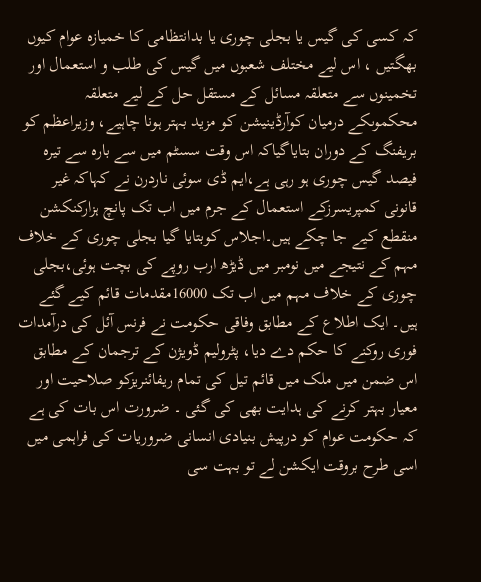کہ کسی کی گیس یا بجلی چوری یا بدانتظامی کا خمیازہ عوام کیوں بھگتیں ، اس لیے مختلف شعبوں میں گیس کی طلب و استعمال اور تخمینوں سے متعلقہ مسائل کے مستقل حل کے لیے متعلقہ محکموںکے درمیان کوآرڈینیشن کو مزید بہتر ہونا چاہیے، وزیراعظم کو بریفنگ کے دوران بتایاگیاکہ اس وقت سسٹم میں سے بارہ سے تیرہ فیصد گیس چوری ہو رہی ہے،ایم ڈی سوئی ناردرن نے کہاکہ غیر قانونی کمپریسرزکے استعمال کے جرم میں اب تک پانچ ہزارکنکشن منقطع کیے جا چکے ہیں۔اجلاس کوبتایا گیا بجلی چوری کے خلاف مہم کے نتیجے میں نومبر میں ڈیڑھ ارب روپے کی بچت ہوئی،بجلی چوری کے خلاف مہم میں اب تک 16000مقدمات قائم کیے گئے ہیں۔ ایک اطلاع کے مطابق وفاقی حکومت نے فرنس آئل کی درآمدات فوری روکنے کا حکم دے دیا، پٹرولیم ڈویژن کے ترجمان کے مطابق اس ضمن میں ملک میں قائم تیل کی تمام ریفائنریزکو صلاحیت اور معیار بہتر کرنے کی ہدایت بھی کی گئی ۔ ضرورت اس بات کی ہے کہ حکومت عوام کو درپیش بنیادی انسانی ضروریات کی فراہمی میں اسی طرح بروقت ایکشن لے تو بہت سی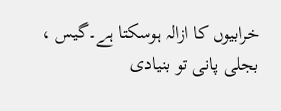خرابیوں کا ازالہ ہوسکتا ہے۔گیس ، بجلی پانی تو بنیادی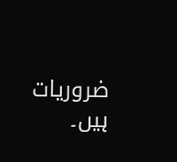ضروریات ہیں۔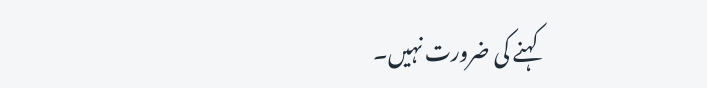کہنے کی ضرورت نہیں۔